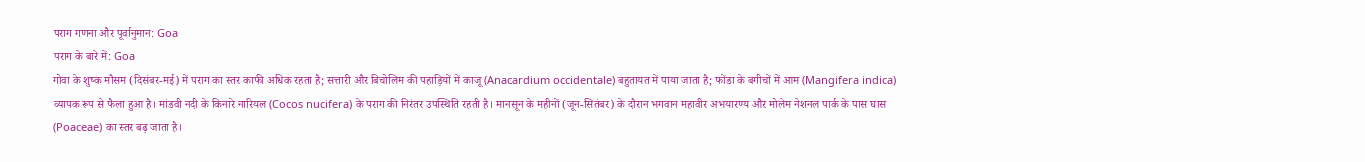पराग गणना और पूर्वानुमान: Goa
पराग के बारे में: Goa
गोवा के शुष्क मौसम (दिसंबर-मई) में पराग का स्तर काफी अधिक रहता है; सत्तारी और बिचोलिम की पहाड़ियों में काजू (Anacardium occidentale) बहुतायत में पाया जाता है; फोंडा के बगीचों में आम (Mangifera indica) व्यापक रूप से फैला हुआ है। मांडवी नदी के किनारे नारियल (Cocos nucifera) के पराग की निरंतर उपस्थिति रहती है। मानसून के महीनों (जून-सितंबर) के दौरान भगवान महावीर अभयारण्य और मोलेम नेशनल पार्क के पास घास (Poaceae) का स्तर बढ़ जाता है।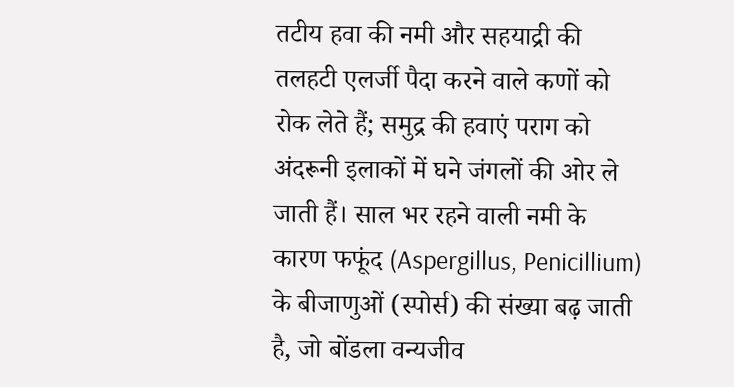तटीय हवा की नमी और सहयाद्री की तलहटी एलर्जी पैदा करने वाले कणों को रोक लेते हैं; समुद्र की हवाएं पराग को अंदरूनी इलाकों में घने जंगलों की ओर ले जाती हैं। साल भर रहने वाली नमी के कारण फफूंद (Aspergillus, Penicillium) के बीजाणुओं (स्पोर्स) की संख्या बढ़ जाती है, जो बोंडला वन्यजीव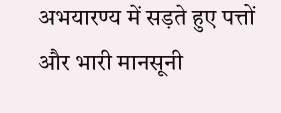अभयारण्य में सड़ते हुए पत्तों और भारी मानसूनी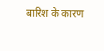बारिश के कारण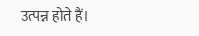उत्पन्न होते हैं।